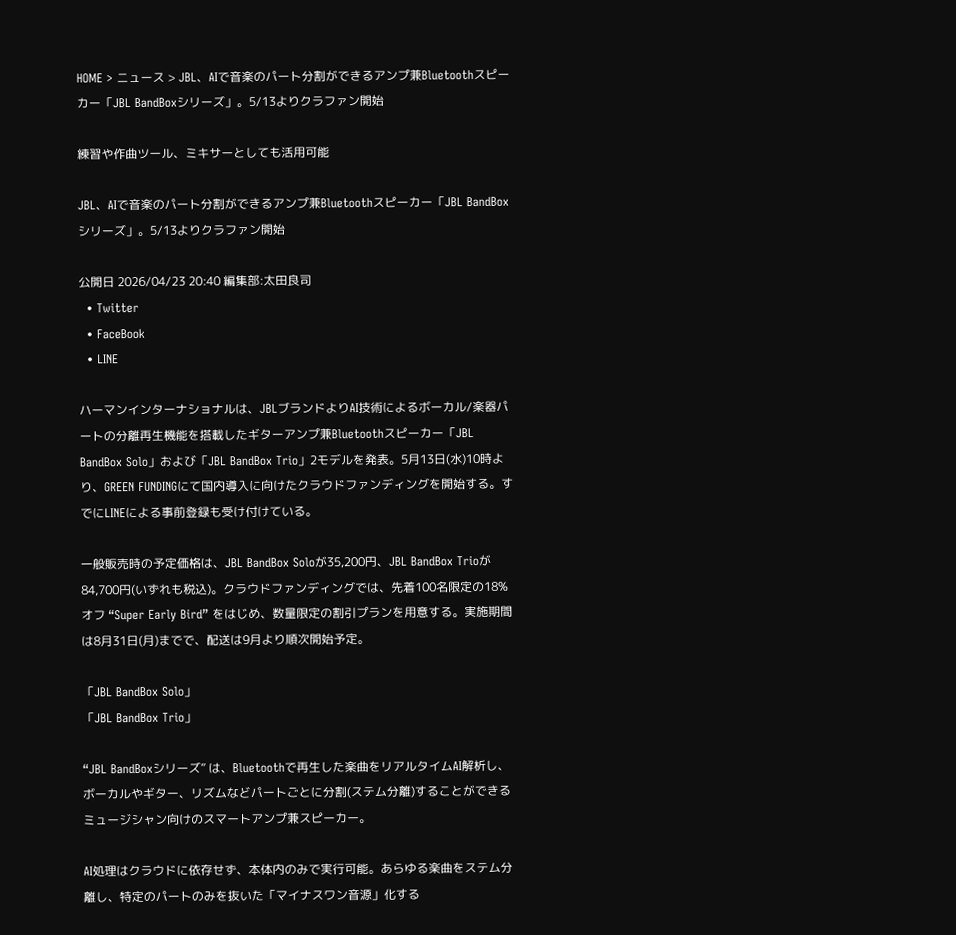HOME > ニュース > JBL、AIで音楽のパート分割ができるアンプ兼Bluetoothスピーカー「JBL BandBoxシリーズ」。5/13よりクラファン開始

練習や作曲ツール、ミキサーとしても活用可能

JBL、AIで音楽のパート分割ができるアンプ兼Bluetoothスピーカー「JBL BandBoxシリーズ」。5/13よりクラファン開始

公開日 2026/04/23 20:40 編集部:太田良司
  • Twitter
  • FaceBook
  • LINE

ハーマンインターナショナルは、JBLブランドよりAI技術によるボーカル/楽器パートの分離再生機能を搭載したギターアンプ兼Bluetoothスピーカー「JBL BandBox Solo」および「JBL BandBox Trio」2モデルを発表。5月13日(水)10時より、GREEN FUNDINGにて国内導入に向けたクラウドファンディングを開始する。すでにLINEによる事前登録も受け付けている。

一般販売時の予定価格は、JBL BandBox Soloが35,200円、JBL BandBox Trioが84,700円(いずれも税込)。クラウドファンディングでは、先着100名限定の18%オフ “Super Early Bird” をはじめ、数量限定の割引プランを用意する。実施期間は8月31日(月)までで、配送は9月より順次開始予定。

「JBL BandBox Solo」
「JBL BandBox Trio」

“JBL BandBoxシリーズ” は、Bluetoothで再生した楽曲をリアルタイムAI解析し、ボーカルやギター、リズムなどパートごとに分割(ステム分離)することができるミュージシャン向けのスマートアンプ兼スピーカー。

AI処理はクラウドに依存せず、本体内のみで実行可能。あらゆる楽曲をステム分離し、特定のパートのみを抜いた「マイナスワン音源」化する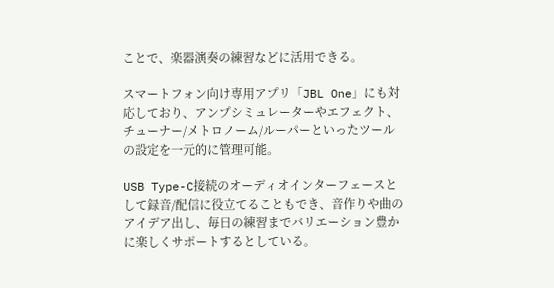ことで、楽器演奏の練習などに活用できる。

スマートフォン向け専用アプリ「JBL One」にも対応しており、アンプシミュレーターやエフェクト、チューナー/メトロノーム/ルーパーといったツールの設定を一元的に管理可能。

USB Type-C接続のオーディオインターフェースとして録音/配信に役立てることもでき、音作りや曲のアイデア出し、毎日の練習までバリエーション豊かに楽しくサポートするとしている。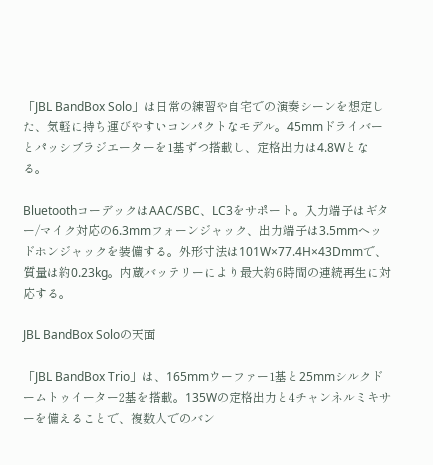「JBL BandBox Solo」は日常の練習や自宅での演奏シーンを想定した、気軽に持ち運びやすいコンパクトなモデル。45mmドライバーとパッシブラジエーターを1基ずつ搭載し、定格出力は4.8Wとなる。

BluetoothコーデックはAAC/SBC、LC3をサポート。入力端子はギター/マイク対応の6.3mmフォーンジャック、出力端子は3.5mmヘッドホンジャックを装備する。外形寸法は101W×77.4H×43Dmmで、質量は約0.23kg。内蔵バッテリーにより最大約6時間の連続再生に対応する。

JBL BandBox Soloの天面

「JBL BandBox Trio」は、165mmウーファー1基と25mmシルクドームトゥイーター2基を搭載。135Wの定格出力と4チャンネルミキサーを備えることで、複数人でのバン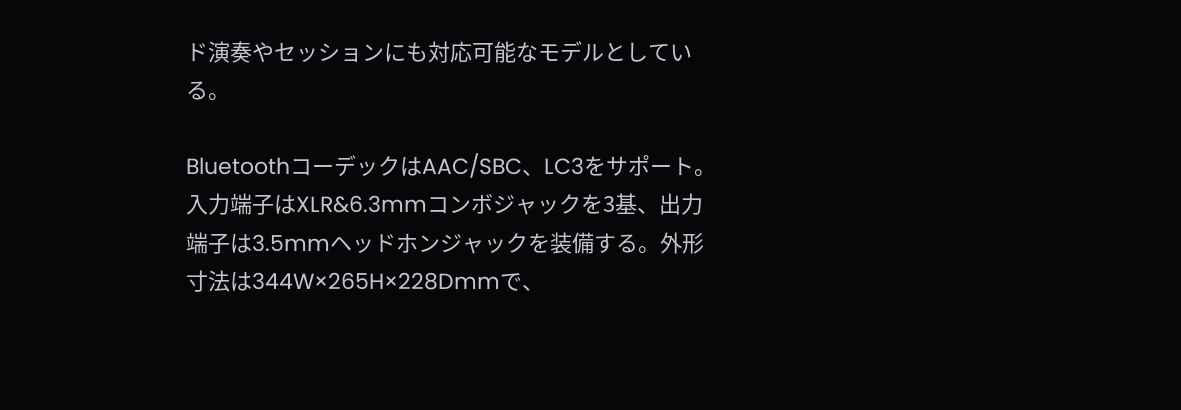ド演奏やセッションにも対応可能なモデルとしている。

BluetoothコーデックはAAC/SBC、LC3をサポート。入力端子はXLR&6.3mmコンボジャックを3基、出力端子は3.5mmヘッドホンジャックを装備する。外形寸法は344W×265H×228Dmmで、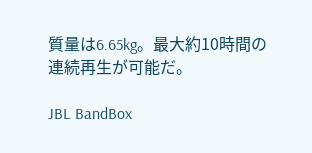質量は6.65kg。最大約10時間の連続再生が可能だ。

JBL BandBox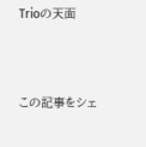Trioの天面



この記事をシェ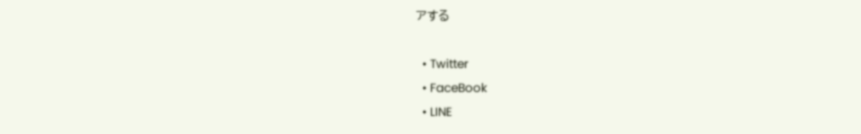アする

  • Twitter
  • FaceBook
  • LINE